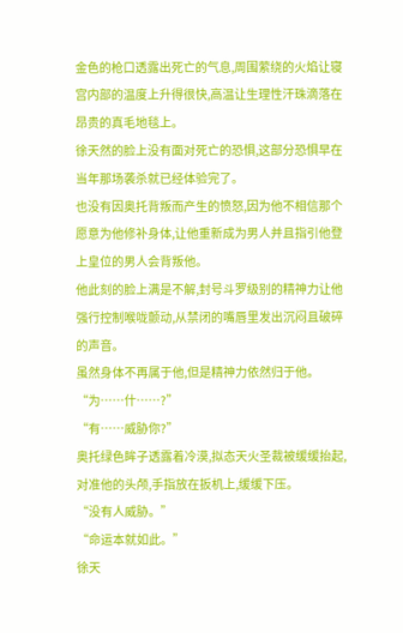金色的枪口透露出死亡的气息,周围萦绕的火焰让寝宫内部的温度上升得很快,高温让生理性汗珠滴落在昂贵的真毛地毯上。
徐天然的脸上没有面对死亡的恐惧,这部分恐惧早在当年那场袭杀就已经体验完了。
也没有因奥托背叛而产生的愤怒,因为他不相信那个愿意为他修补身体,让他重新成为男人并且指引他登上皇位的男人会背叛他。
他此刻的脸上满是不解,封号斗罗级别的精神力让他强行控制喉咙颤动,从禁闭的嘴唇里发出沉闷且破碎的声音。
虽然身体不再属于他,但是精神力依然归于他。
“为……什……?”
“有……威胁你?”
奥托绿色眸子透露着冷漠,拟态天火圣裁被缓缓抬起,对准他的头颅,手指放在扳机上,缓缓下压。
“没有人威胁。”
“命运本就如此。”
徐天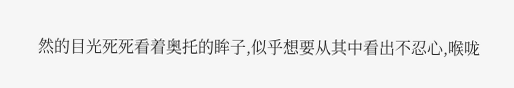然的目光死死看着奥托的眸子,似乎想要从其中看出不忍心,喉咙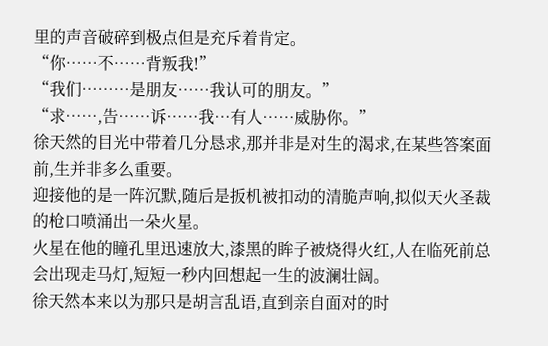里的声音破碎到极点但是充斥着肯定。
“你……不……背叛我!”
“我们………是朋友……我认可的朋友。”
“求……,告……诉……我…有人……威胁你。”
徐天然的目光中带着几分恳求,那并非是对生的渴求,在某些答案面前,生并非多么重要。
迎接他的是一阵沉默,随后是扳机被扣动的清脆声响,拟似天火圣裁的枪口喷涌出一朵火星。
火星在他的瞳孔里迅速放大,漆黑的眸子被烧得火红,人在临死前总会出现走马灯,短短一秒内回想起一生的波澜壮阔。
徐天然本来以为那只是胡言乱语,直到亲自面对的时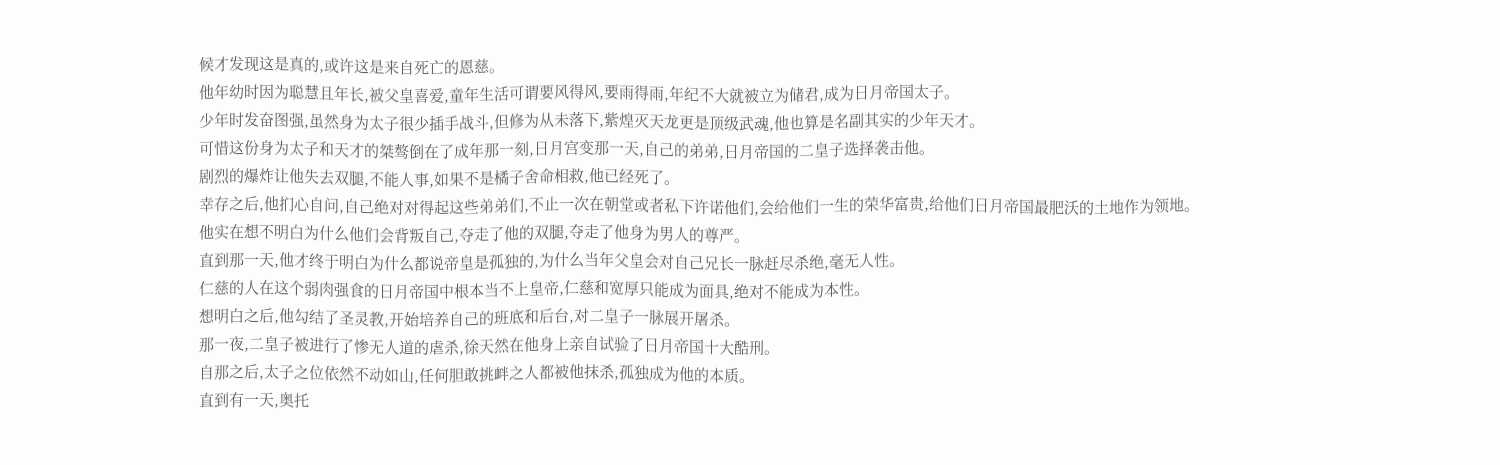候才发现这是真的,或许这是来自死亡的恩慈。
他年幼时因为聪慧且年长,被父皇喜爱,童年生活可谓要风得风,要雨得雨,年纪不大就被立为储君,成为日月帝国太子。
少年时发奋图强,虽然身为太子很少插手战斗,但修为从未落下,紫煌灭天龙更是顶级武魂,他也算是名副其实的少年天才。
可惜这份身为太子和天才的桀骜倒在了成年那一刻,日月宫变那一天,自己的弟弟,日月帝国的二皇子选择袭击他。
剧烈的爆炸让他失去双腿,不能人事,如果不是橘子舍命相救,他已经死了。
幸存之后,他扪心自问,自己绝对对得起这些弟弟们,不止一次在朝堂或者私下许诺他们,会给他们一生的荣华富贵,给他们日月帝国最肥沃的土地作为领地。
他实在想不明白为什么他们会背叛自己,夺走了他的双腿,夺走了他身为男人的尊严。
直到那一天,他才终于明白为什么都说帝皇是孤独的,为什么当年父皇会对自己兄长一脉赶尽杀绝,毫无人性。
仁慈的人在这个弱肉强食的日月帝国中根本当不上皇帝,仁慈和宽厚只能成为面具,绝对不能成为本性。
想明白之后,他勾结了圣灵教,开始培养自己的班底和后台,对二皇子一脉展开屠杀。
那一夜,二皇子被进行了惨无人道的虐杀,徐天然在他身上亲自试验了日月帝国十大酷刑。
自那之后,太子之位依然不动如山,任何胆敢挑衅之人都被他抹杀,孤独成为他的本质。
直到有一天,奥托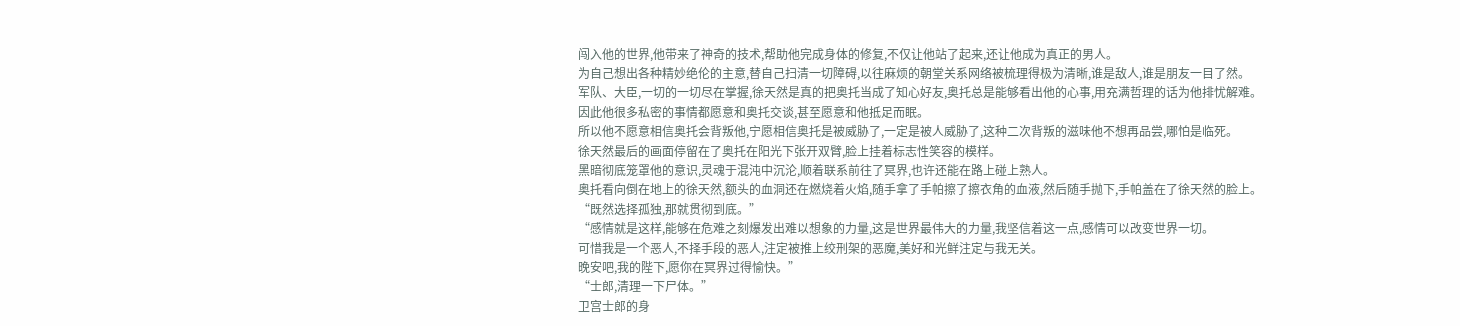闯入他的世界,他带来了神奇的技术,帮助他完成身体的修复,不仅让他站了起来,还让他成为真正的男人。
为自己想出各种精妙绝伦的主意,替自己扫清一切障碍,以往麻烦的朝堂关系网络被梳理得极为清晰,谁是敌人,谁是朋友一目了然。
军队、大臣,一切的一切尽在掌握,徐天然是真的把奥托当成了知心好友,奥托总是能够看出他的心事,用充满哲理的话为他排忧解难。
因此他很多私密的事情都愿意和奥托交谈,甚至愿意和他抵足而眠。
所以他不愿意相信奥托会背叛他,宁愿相信奥托是被威胁了,一定是被人威胁了,这种二次背叛的滋味他不想再品尝,哪怕是临死。
徐天然最后的画面停留在了奥托在阳光下张开双臂,脸上挂着标志性笑容的模样。
黑暗彻底笼罩他的意识,灵魂于混沌中沉沦,顺着联系前往了冥界,也许还能在路上碰上熟人。
奥托看向倒在地上的徐天然,额头的血洞还在燃烧着火焰,随手拿了手帕擦了擦衣角的血液,然后随手抛下,手帕盖在了徐天然的脸上。
“既然选择孤独,那就贯彻到底。”
“感情就是这样,能够在危难之刻爆发出难以想象的力量,这是世界最伟大的力量,我坚信着这一点,感情可以改变世界一切。
可惜我是一个恶人,不择手段的恶人,注定被推上绞刑架的恶魔,美好和光鲜注定与我无关。
晚安吧,我的陛下,愿你在冥界过得愉快。”
“士郎,清理一下尸体。”
卫宫士郎的身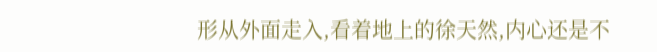形从外面走入,看着地上的徐天然,内心还是不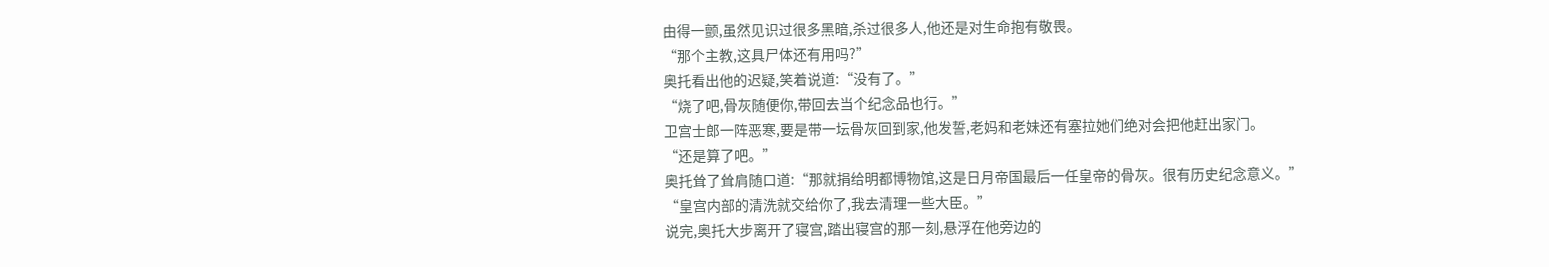由得一颤,虽然见识过很多黑暗,杀过很多人,他还是对生命抱有敬畏。
“那个主教,这具尸体还有用吗?”
奥托看出他的迟疑,笑着说道:“没有了。”
“烧了吧,骨灰随便你,带回去当个纪念品也行。”
卫宫士郎一阵恶寒,要是带一坛骨灰回到家,他发誓,老妈和老妹还有塞拉她们绝对会把他赶出家门。
“还是算了吧。”
奥托耸了耸肩随口道:“那就捐给明都博物馆,这是日月帝国最后一任皇帝的骨灰。很有历史纪念意义。”
“皇宫内部的清洗就交给你了,我去清理一些大臣。”
说完,奥托大步离开了寝宫,踏出寝宫的那一刻,悬浮在他旁边的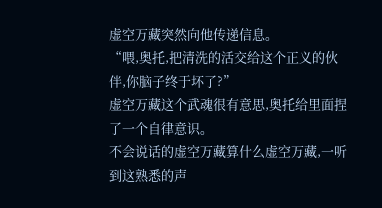虚空万藏突然向他传递信息。
“喂,奥托,把清洗的活交给这个正义的伙伴,你脑子终于坏了?”
虚空万藏这个武魂很有意思,奥托给里面捏了一个自律意识。
不会说话的虚空万藏算什么虚空万藏,一听到这熟悉的声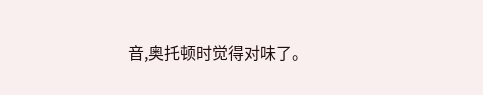音,奥托顿时觉得对味了。